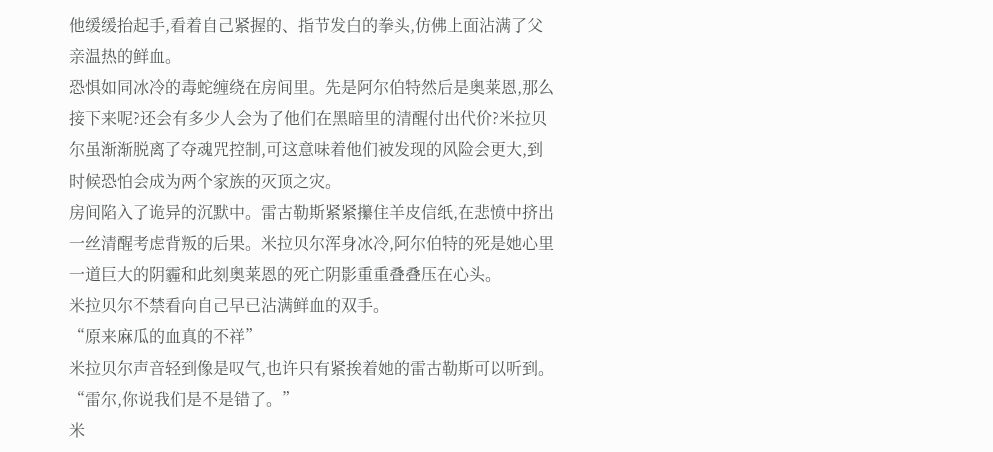他缓缓抬起手,看着自己紧握的、指节发白的拳头,仿佛上面沾满了父亲温热的鲜血。
恐惧如同冰冷的毒蛇缠绕在房间里。先是阿尔伯特然后是奥莱恩,那么接下来呢?还会有多少人会为了他们在黑暗里的清醒付出代价?米拉贝尔虽渐渐脱离了夺魂咒控制,可这意味着他们被发现的风险会更大,到时候恐怕会成为两个家族的灭顶之灾。
房间陷入了诡异的沉默中。雷古勒斯紧紧攥住羊皮信纸,在悲愤中挤出一丝清醒考虑背叛的后果。米拉贝尔浑身冰冷,阿尔伯特的死是她心里一道巨大的阴霾和此刻奥莱恩的死亡阴影重重叠叠压在心头。
米拉贝尔不禁看向自己早已沾满鲜血的双手。
“原来麻瓜的血真的不祥”
米拉贝尔声音轻到像是叹气,也许只有紧挨着她的雷古勒斯可以听到。
“雷尔,你说我们是不是错了。”
米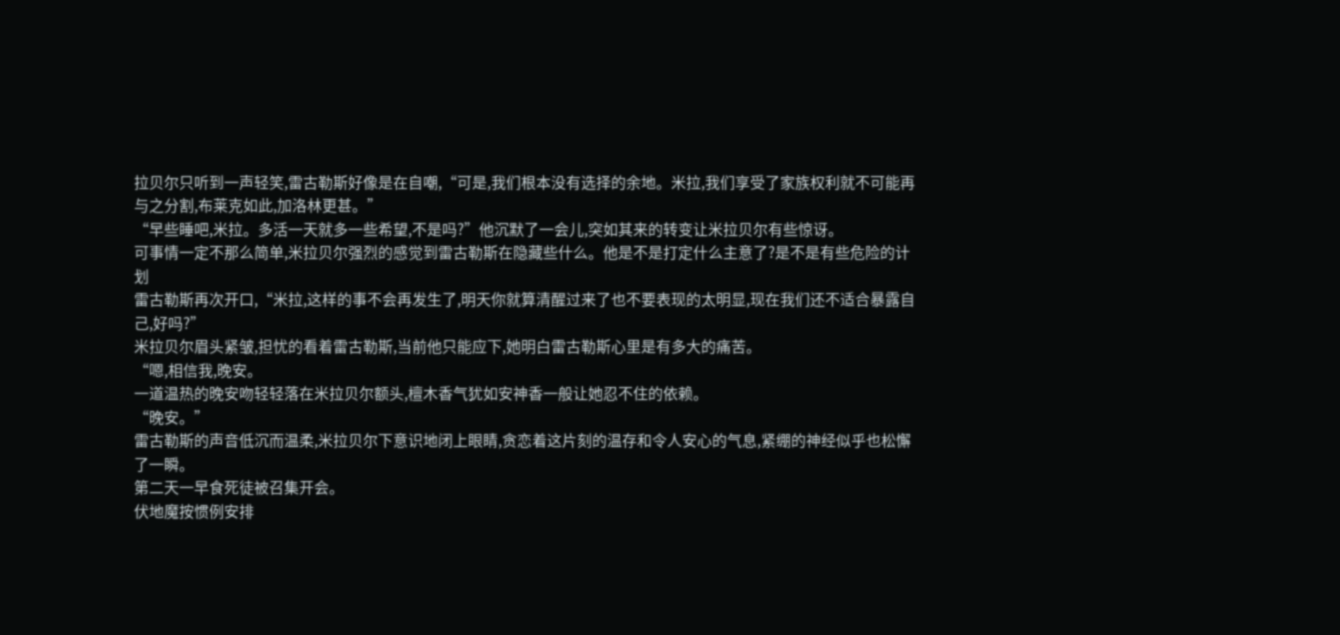拉贝尔只听到一声轻笑,雷古勒斯好像是在自嘲,“可是,我们根本没有选择的余地。米拉,我们享受了家族权利就不可能再与之分割,布莱克如此,加洛林更甚。”
“早些睡吧,米拉。多活一天就多一些希望,不是吗?”他沉默了一会儿,突如其来的转变让米拉贝尔有些惊讶。
可事情一定不那么简单,米拉贝尔强烈的感觉到雷古勒斯在隐藏些什么。他是不是打定什么主意了?是不是有些危险的计划
雷古勒斯再次开口,“米拉,这样的事不会再发生了,明天你就算清醒过来了也不要表现的太明显,现在我们还不适合暴露自己,好吗?”
米拉贝尔眉头紧皱,担忧的看着雷古勒斯,当前他只能应下,她明白雷古勒斯心里是有多大的痛苦。
“嗯,相信我,晚安。
一道温热的晚安吻轻轻落在米拉贝尔额头,檀木香气犹如安神香一般让她忍不住的依赖。
“晚安。”
雷古勒斯的声音低沉而温柔,米拉贝尔下意识地闭上眼睛,贪恋着这片刻的温存和令人安心的气息,紧绷的神经似乎也松懈了一瞬。
第二天一早食死徒被召集开会。
伏地魔按惯例安排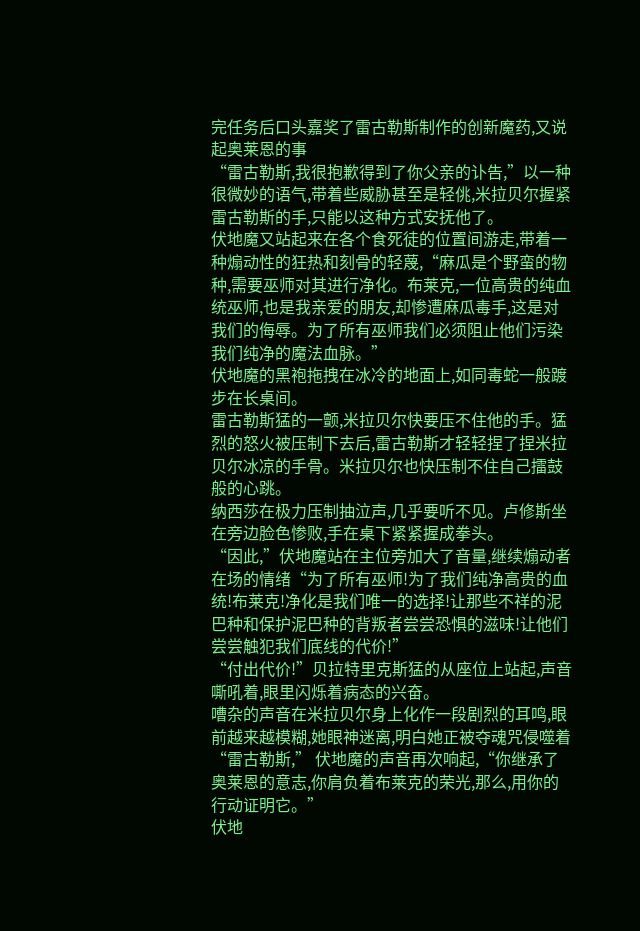完任务后口头嘉奖了雷古勒斯制作的创新魔药,又说起奥莱恩的事
“雷古勒斯,我很抱歉得到了你父亲的讣告,”以一种很微妙的语气,带着些威胁甚至是轻佻,米拉贝尔握紧雷古勒斯的手,只能以这种方式安抚他了。
伏地魔又站起来在各个食死徒的位置间游走,带着一种煽动性的狂热和刻骨的轻蔑,“麻瓜是个野蛮的物种,需要巫师对其进行净化。布莱克,一位高贵的纯血统巫师,也是我亲爱的朋友,却惨遭麻瓜毒手,这是对我们的侮辱。为了所有巫师我们必须阻止他们污染我们纯净的魔法血脉。”
伏地魔的黑袍拖拽在冰冷的地面上,如同毒蛇一般踱步在长桌间。
雷古勒斯猛的一颤,米拉贝尔快要压不住他的手。猛烈的怒火被压制下去后,雷古勒斯才轻轻捏了捏米拉贝尔冰凉的手骨。米拉贝尔也快压制不住自己擂鼓般的心跳。
纳西莎在极力压制抽泣声,几乎要听不见。卢修斯坐在旁边脸色惨败,手在桌下紧紧握成拳头。
“因此,”伏地魔站在主位旁加大了音量,继续煽动者在场的情绪“为了所有巫师!为了我们纯净高贵的血统!布莱克!净化是我们唯一的选择!让那些不祥的泥巴种和保护泥巴种的背叛者尝尝恐惧的滋味!让他们尝尝触犯我们底线的代价!”
“付出代价!”贝拉特里克斯猛的从座位上站起,声音嘶吼着,眼里闪烁着病态的兴奋。
嘈杂的声音在米拉贝尔身上化作一段剧烈的耳鸣,眼前越来越模糊,她眼神迷离,明白她正被夺魂咒侵噬着
“雷古勒斯,” 伏地魔的声音再次响起,“你继承了奥莱恩的意志,你肩负着布莱克的荣光,那么,用你的行动证明它。”
伏地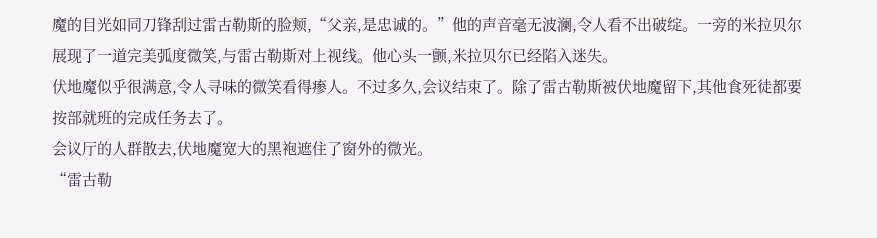魔的目光如同刀锋刮过雷古勒斯的脸颊,“父亲,是忠诚的。”他的声音毫无波澜,令人看不出破绽。一旁的米拉贝尔展现了一道完美弧度微笑,与雷古勒斯对上视线。他心头一颤,米拉贝尔已经陷入迷失。
伏地魔似乎很满意,令人寻味的微笑看得瘆人。不过多久,会议结束了。除了雷古勒斯被伏地魔留下,其他食死徒都要按部就班的完成任务去了。
会议厅的人群散去,伏地魔宽大的黑袍遮住了窗外的微光。
“雷古勒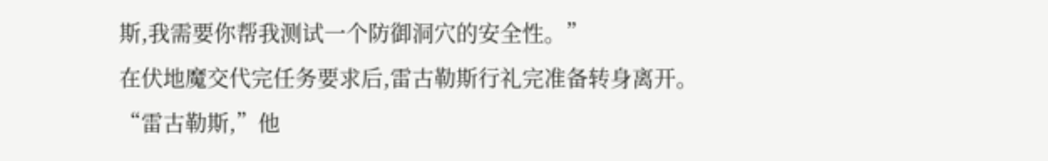斯,我需要你帮我测试一个防御洞穴的安全性。”
在伏地魔交代完任务要求后,雷古勒斯行礼完准备转身离开。
“雷古勒斯,”他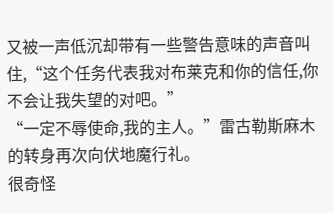又被一声低沉却带有一些警告意味的声音叫住,“这个任务代表我对布莱克和你的信任,你不会让我失望的对吧。”
“一定不辱使命,我的主人。”雷古勒斯麻木的转身再次向伏地魔行礼。
很奇怪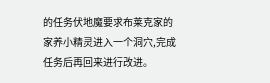的任务伏地魔要求布莱克家的家养小精灵进入一个洞穴,完成任务后再回来进行改进。